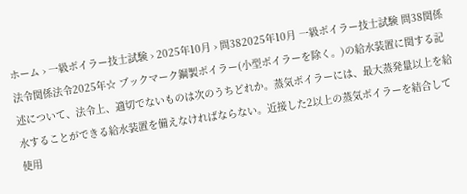ホーム › 一級ボイラー技士試験 › 2025年10月 › 問382025年10月 一級ボイラー技士試験 問38関係法令関係法令2025年☆ ブックマーク鋼製ボイラー(小型ボイラーを除く。)の給水装置に関する記述について、法令上、適切でないものは次のうちどれか。蒸気ボイラーには、最大蒸発量以上を給水することができる給水装置を備えなければならない。近接した2以上の蒸気ボイラーを結合して使用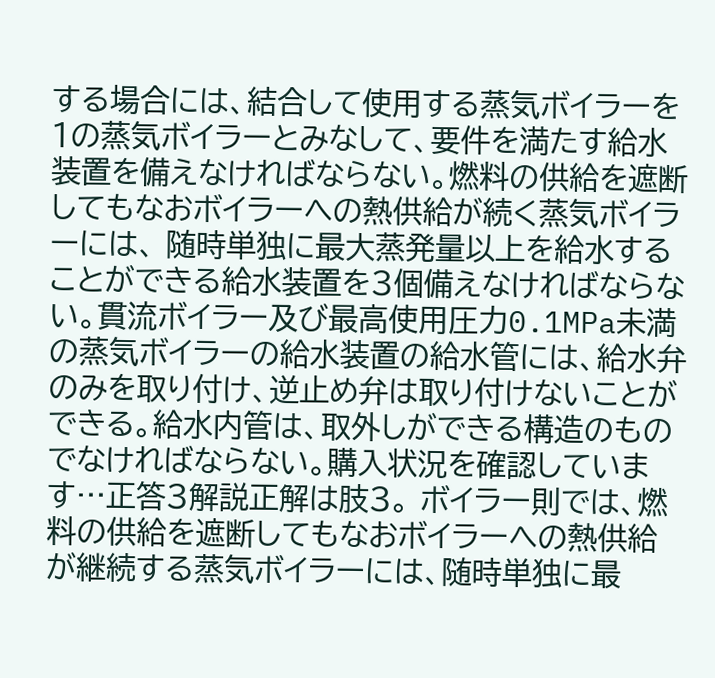する場合には、結合して使用する蒸気ボイラーを1の蒸気ボイラーとみなして、要件を満たす給水装置を備えなければならない。燃料の供給を遮断してもなおボイラーへの熱供給が続く蒸気ボイラーには、 随時単独に最大蒸発量以上を給水することができる給水装置を3個備えなければならない。貫流ボイラー及び最高使用圧力0.1MPa未満の蒸気ボイラーの給水装置の給水管には、給水弁のみを取り付け、逆止め弁は取り付けないことができる。給水内管は、取外しができる構造のものでなければならない。購入状況を確認しています…正答3解説正解は肢3。 ボイラー則では、燃料の供給を遮断してもなおボイラーへの熱供給が継続する蒸気ボイラーには、随時単独に最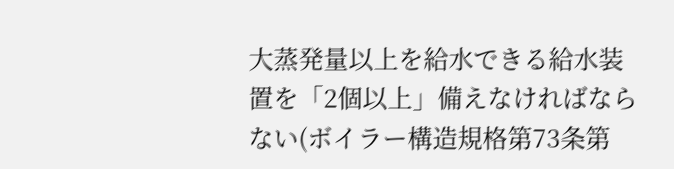大蒸発量以上を給水できる給水装置を「2個以上」備えなければならない(ボイラー構造規格第73条第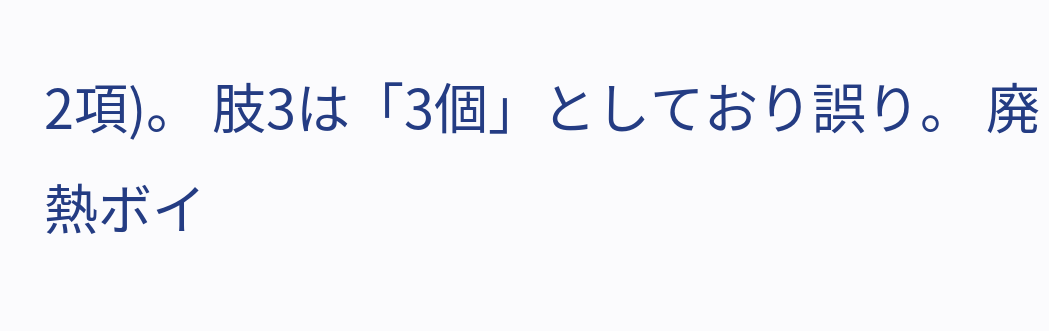2項)。 肢3は「3個」としており誤り。 廃熱ボイ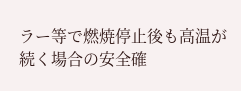ラー等で燃焼停止後も高温が続く場合の安全確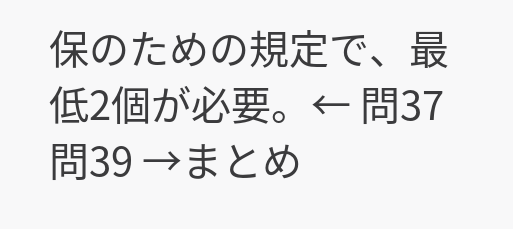保のための規定で、最低2個が必要。← 問37問39 →まとめ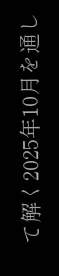て解く2025年10月を通し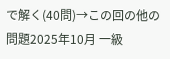で解く(40問)→この回の他の問題2025年10月 一級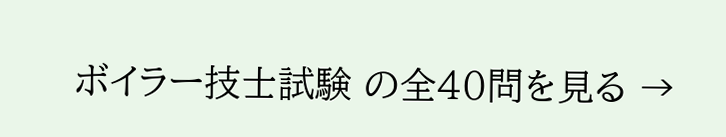ボイラー技士試験 の全40問を見る →